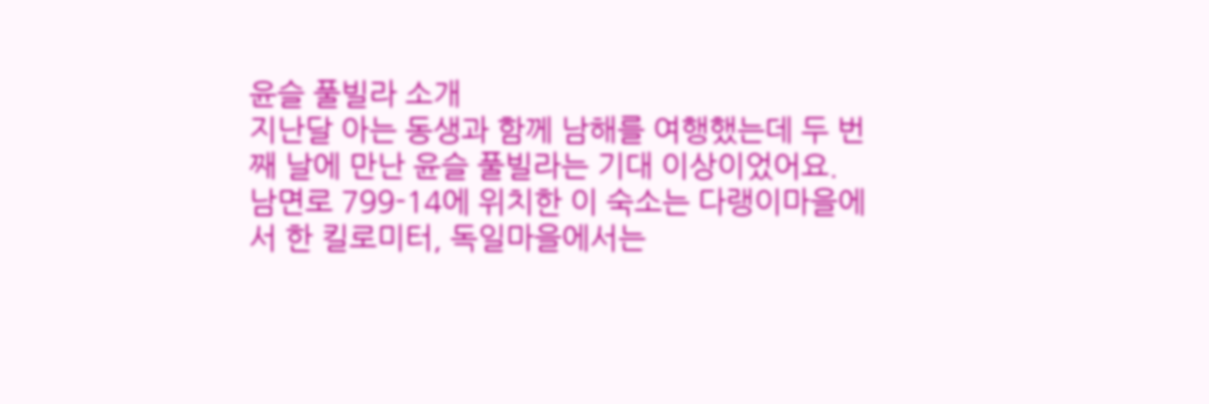윤슬 풀빌라 소개
지난달 아는 동생과 함께 남해를 여행했는데 두 번째 날에 만난 윤슬 풀빌라는 기대 이상이었어요.
남면로 799-14에 위치한 이 숙소는 다랭이마을에서 한 킬로미터, 독일마을에서는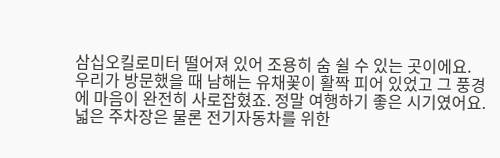삼십오킬로미터 떨어져 있어 조용히 숨 쉴 수 있는 곳이에요.
우리가 방문했을 때 남해는 유채꽃이 활짝 피어 있었고 그 풍경에 마음이 완전히 사로잡혔죠. 정말 여행하기 좋은 시기였어요.
넓은 주차장은 물론 전기자동차를 위한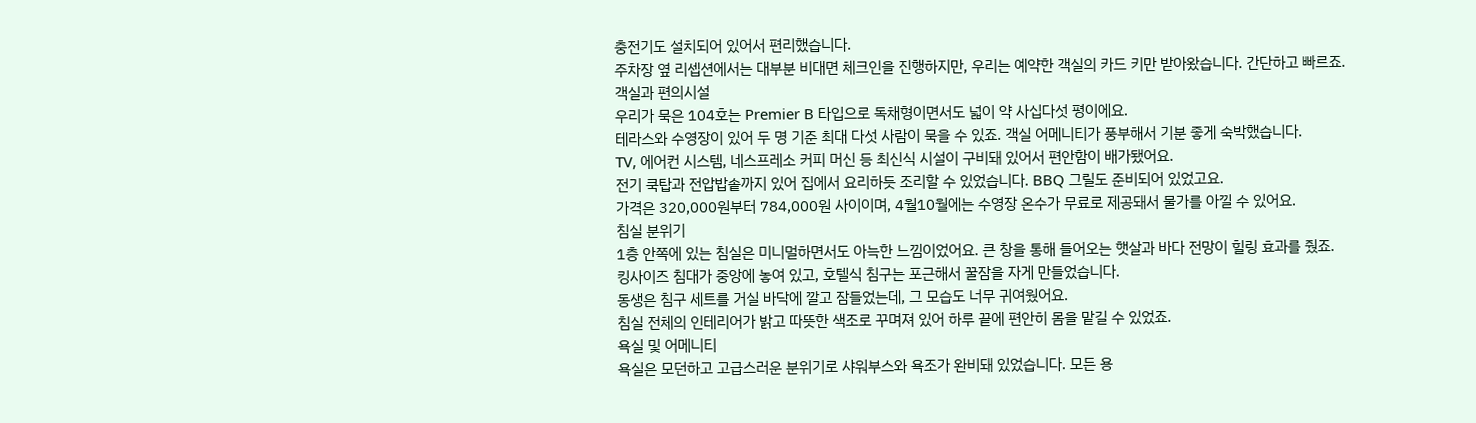충전기도 설치되어 있어서 편리했습니다.
주차장 옆 리셉션에서는 대부분 비대면 체크인을 진행하지만, 우리는 예약한 객실의 카드 키만 받아왔습니다. 간단하고 빠르죠.
객실과 편의시설
우리가 묵은 104호는 Premier B 타입으로 독채형이면서도 넓이 약 사십다섯 평이에요.
테라스와 수영장이 있어 두 명 기준 최대 다섯 사람이 묵을 수 있죠. 객실 어메니티가 풍부해서 기분 좋게 숙박했습니다.
TV, 에어컨 시스템, 네스프레소 커피 머신 등 최신식 시설이 구비돼 있어서 편안함이 배가됐어요.
전기 쿡탑과 전압밥솥까지 있어 집에서 요리하듯 조리할 수 있었습니다. BBQ 그릴도 준비되어 있었고요.
가격은 320,000원부터 784,000원 사이이며, 4월10월에는 수영장 온수가 무료로 제공돼서 물가를 아낄 수 있어요.
침실 분위기
1층 안쪽에 있는 침실은 미니멀하면서도 아늑한 느낌이었어요. 큰 창을 통해 들어오는 햇살과 바다 전망이 힐링 효과를 줬죠.
킹사이즈 침대가 중앙에 놓여 있고, 호텔식 침구는 포근해서 꿀잠을 자게 만들었습니다.
동생은 침구 세트를 거실 바닥에 깔고 잠들었는데, 그 모습도 너무 귀여웠어요.
침실 전체의 인테리어가 밝고 따뜻한 색조로 꾸며져 있어 하루 끝에 편안히 몸을 맡길 수 있었죠.
욕실 및 어메니티
욕실은 모던하고 고급스러운 분위기로 샤워부스와 욕조가 완비돼 있었습니다. 모든 용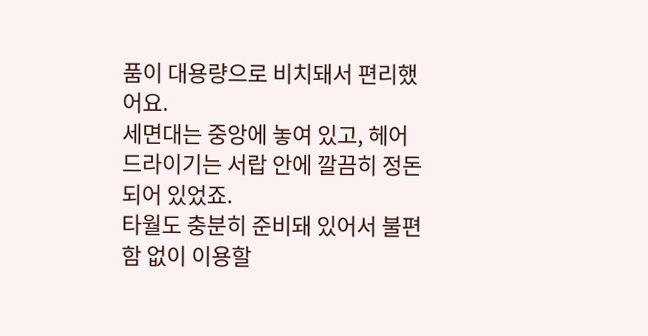품이 대용량으로 비치돼서 편리했어요.
세면대는 중앙에 놓여 있고, 헤어드라이기는 서랍 안에 깔끔히 정돈되어 있었죠.
타월도 충분히 준비돼 있어서 불편함 없이 이용할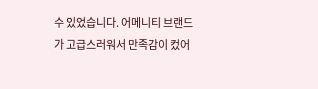수 있었습니다. 어메니티 브랜드가 고급스러워서 만족감이 컸어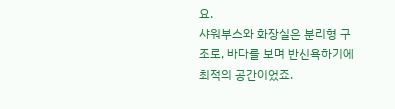요.
샤워부스와 화장실은 분리형 구조로, 바다를 보며 반신욕하기에 최적의 공간이었죠.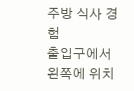주방 식사 경험
출입구에서 왼쪽에 위치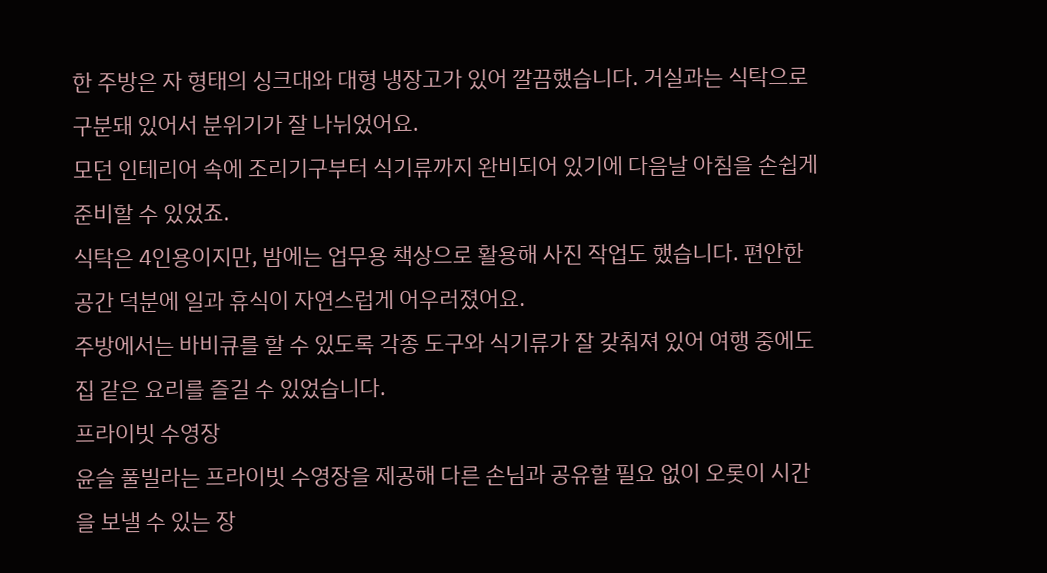한 주방은 자 형태의 싱크대와 대형 냉장고가 있어 깔끔했습니다. 거실과는 식탁으로 구분돼 있어서 분위기가 잘 나뉘었어요.
모던 인테리어 속에 조리기구부터 식기류까지 완비되어 있기에 다음날 아침을 손쉽게 준비할 수 있었죠.
식탁은 4인용이지만, 밤에는 업무용 책상으로 활용해 사진 작업도 했습니다. 편안한 공간 덕분에 일과 휴식이 자연스럽게 어우러졌어요.
주방에서는 바비큐를 할 수 있도록 각종 도구와 식기류가 잘 갖춰져 있어 여행 중에도 집 같은 요리를 즐길 수 있었습니다.
프라이빗 수영장
윤슬 풀빌라는 프라이빗 수영장을 제공해 다른 손님과 공유할 필요 없이 오롯이 시간을 보낼 수 있는 장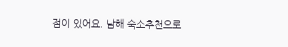점이 있어요. 남해 숙소추천으로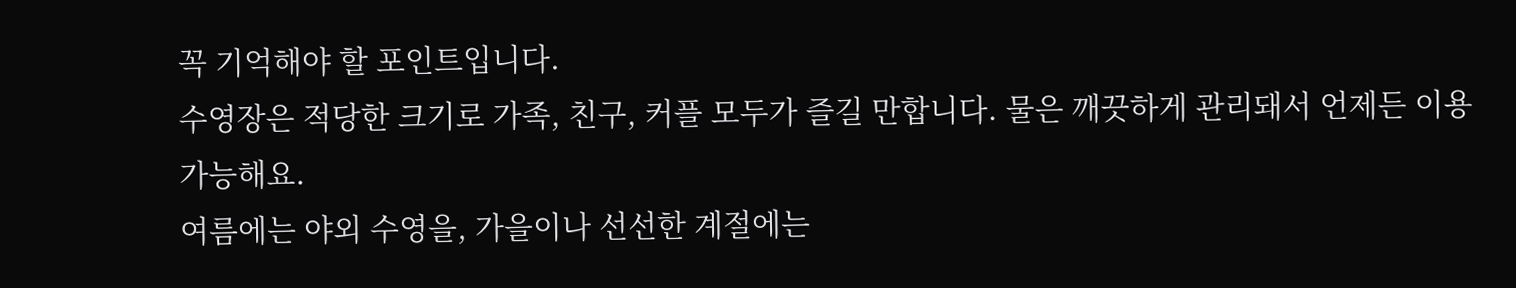꼭 기억해야 할 포인트입니다.
수영장은 적당한 크기로 가족, 친구, 커플 모두가 즐길 만합니다. 물은 깨끗하게 관리돼서 언제든 이용 가능해요.
여름에는 야외 수영을, 가을이나 선선한 계절에는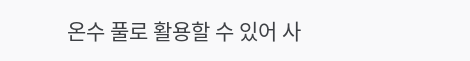온수 풀로 활용할 수 있어 사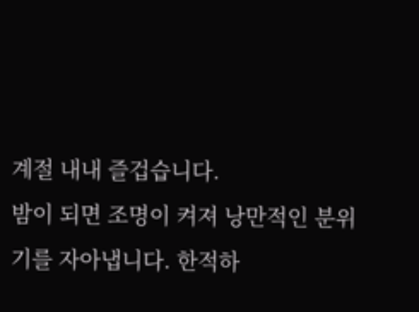계절 내내 즐겁습니다.
밤이 되면 조명이 켜져 낭만적인 분위기를 자아냅니다. 한적하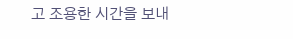고 조용한 시간을 보내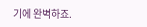기에 완벽하죠.